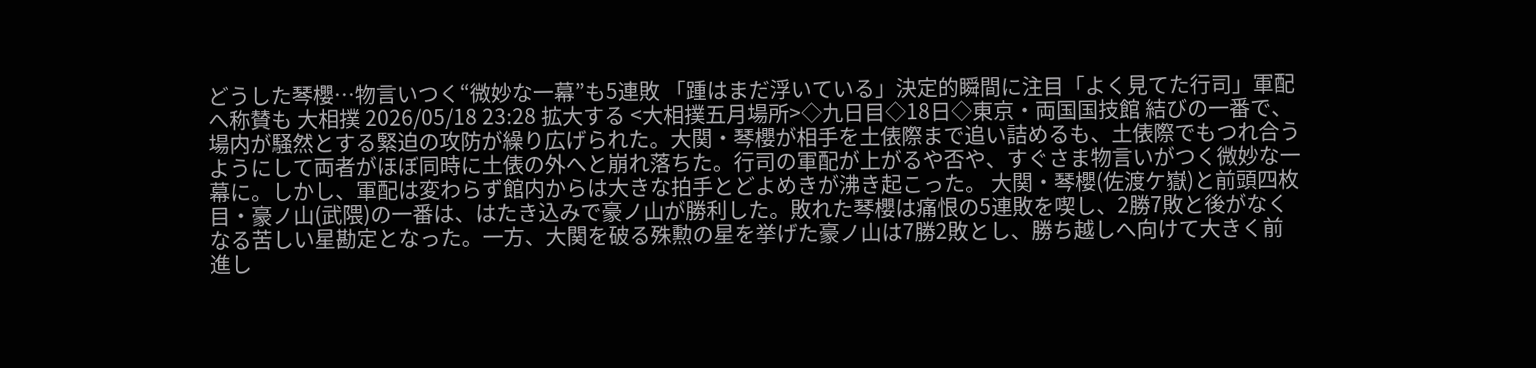どうした琴櫻…物言いつく“微妙な一幕”も5連敗 「踵はまだ浮いている」決定的瞬間に注目「よく見てた行司」軍配へ称賛も 大相撲 2026/05/18 23:28 拡大する <大相撲五月場所>◇九日目◇18日◇東京・両国国技館 結びの一番で、場内が騒然とする緊迫の攻防が繰り広げられた。大関・琴櫻が相手を土俵際まで追い詰めるも、土俵際でもつれ合うようにして両者がほぼ同時に土俵の外へと崩れ落ちた。行司の軍配が上がるや否や、すぐさま物言いがつく微妙な一幕に。しかし、軍配は変わらず館内からは大きな拍手とどよめきが沸き起こった。 大関・琴櫻(佐渡ケ嶽)と前頭四枚目・豪ノ山(武隈)の一番は、はたき込みで豪ノ山が勝利した。敗れた琴櫻は痛恨の5連敗を喫し、2勝7敗と後がなくなる苦しい星勘定となった。一方、大関を破る殊勲の星を挙げた豪ノ山は7勝2敗とし、勝ち越しへ向けて大きく前進し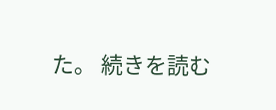た。 続きを読む